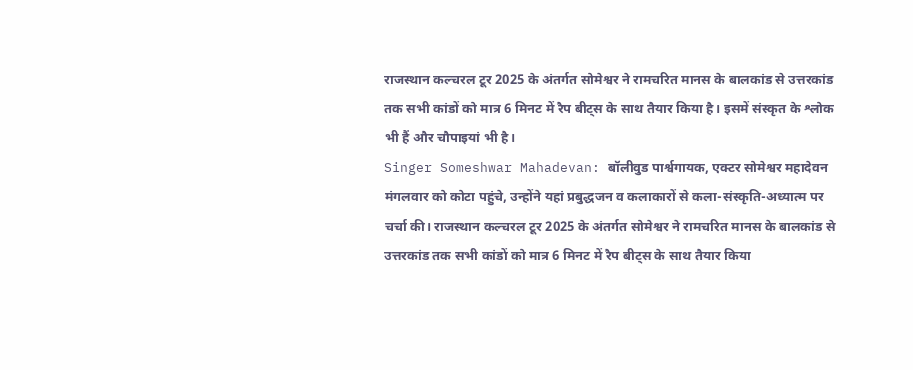राजस्थान कल्चरल टूर 2025 के अंतर्गत सोमेश्वर ने रामचरित मानस के बालकांड से उत्तरकांड तक सभी कांडों को मात्र 6 मिनट में रैप बीट्स के साथ तैयार किया है। इसमें संस्कृत के श्लोक भी हैं और चौपाइयां भी है।
Singer Someshwar Mahadevan: बॉलीवुड पार्श्वगायक, एक्टर सोमेश्वर महादेवन मंगलवार को कोटा पहुंचे, उन्होंने यहां प्रबुद्धजन व कलाकारों से कला-संस्कृति-अध्यात्म पर चर्चा की। राजस्थान कल्चरल टूर 2025 के अंतर्गत सोमेश्वर ने रामचरित मानस के बालकांड से उत्तरकांड तक सभी कांडों को मात्र 6 मिनट में रैप बीट्स के साथ तैयार किया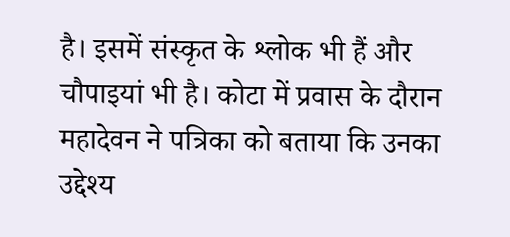है। इसमें संस्कृत के श्लोक भी हैं और चौपाइयां भी है। कोटा में प्रवास के दौरान महादेवन ने पत्रिका को बताया कि उनका उद्देश्य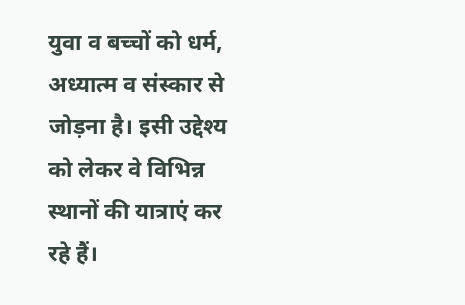युवा व बच्चों को धर्म, अध्यात्म व संस्कार से जोड़ना है। इसी उद्देश्य को लेकर वे विभिन्न स्थानों की यात्राएं कर रहे हैं।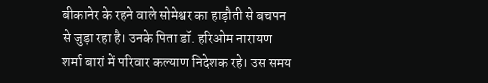बीकानेर के रहने वाले सोमेश्वर का हाड़ौती से बचपन से जुड़ा रहा है। उनके पिता डॉ. हरिओम नारायण शर्मा बारां में परिवार कल्याण निदेशक रहे। उस समय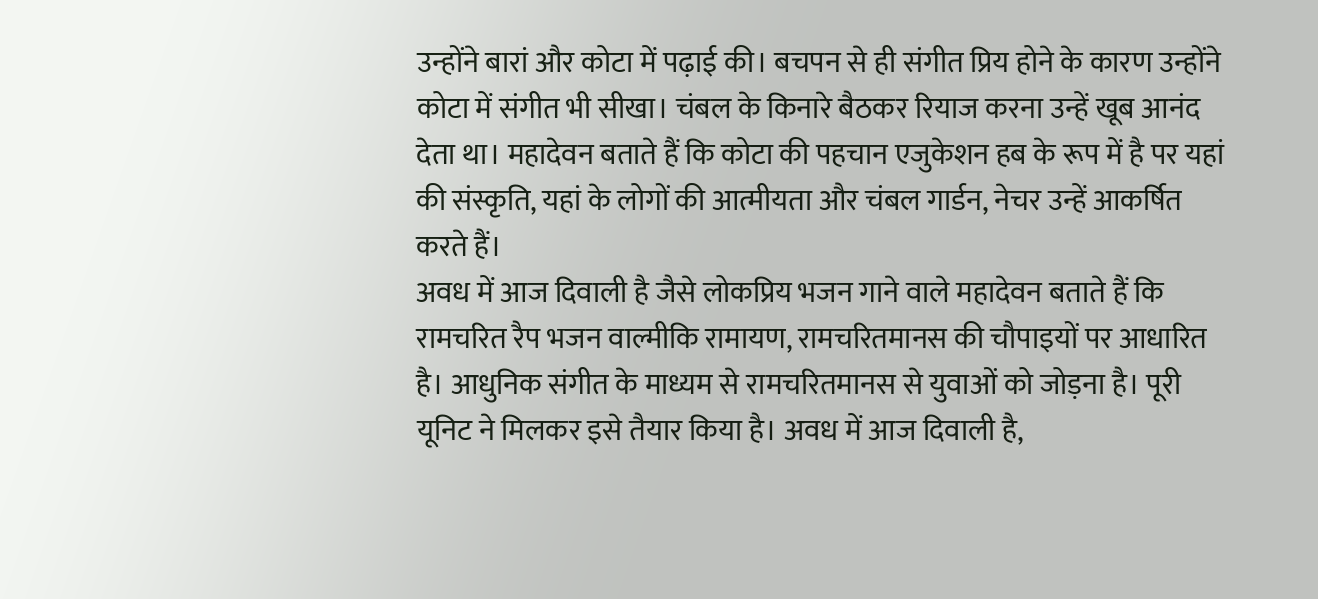उन्होंने बारां और कोटा में पढ़ाई की। बचपन से ही संगीत प्रिय होने के कारण उन्होंने कोटा में संगीत भी सीखा। चंबल के किनारे बैठकर रियाज करना उन्हें खूब आनंद देता था। महादेवन बताते हैं कि कोटा की पहचान एजुकेशन हब के रूप में है पर यहां की संस्कृति, यहां के लोगों की आत्मीयता और चंबल गार्डन, नेचर उन्हें आकर्षित करते हैं।
अवध में आज दिवाली है जैसे लोकप्रिय भजन गाने वाले महादेवन बताते हैं कि रामचरित रैप भजन वाल्मीकि रामायण, रामचरितमानस की चौपाइयों पर आधारित है। आधुनिक संगीत के माध्यम से रामचरितमानस से युवाओं को जोड़ना है। पूरी यूनिट ने मिलकर इसे तैयार किया है। अवध में आज दिवाली है,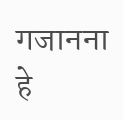गजानना हे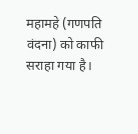महामहे (गणपति वंदना) को काफी सराहा गया है।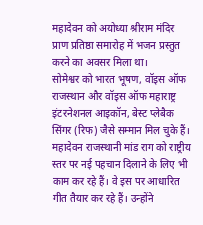महादेवन को अयोध्या श्रीराम मंदिर प्राण प्रतिष्ठा समारोह में भजन प्रस्तुत करने का अवसर मिला था।
सोमेश्वर को भारत भूषण, वॉइस ऑफ राजस्थान और वॉइस ऑफ महाराष्ट्र इंटरनेशनल आइकॉन, बेस्ट प्लेबैक सिंगर (रिफ) जैसे सम्मान मिल चुके हैं। महादेवन राजस्थानी मांड राग को राष्ट्रीय स्तर पर नई पहचान दिलाने के लिए भी काम कर रहे हैं। वे इस पर आधारित गीत तैयार कर रहे हैं। उन्होंने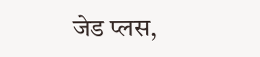जेड प्लस,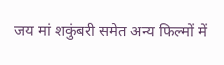जय मां शकुंबरी समेत अन्य फिल्मों में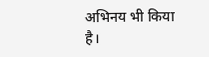अभिनय भी किया है।